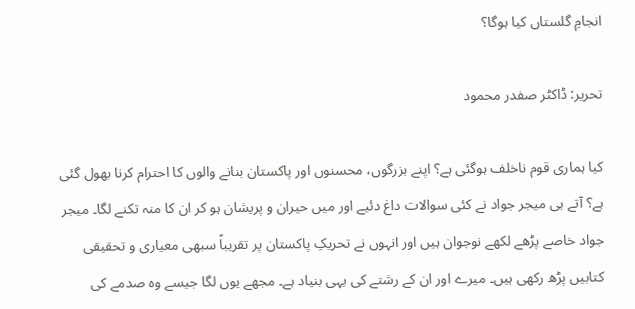انجامِ گلستاں کیا ہوگا؟

تحریر: ڈاکٹر صفدر محمود

کیا ہماری قوم ناخلف ہوگئی ہے؟ اپنے بزرگوں، محسنوں اور پاکستان بنانے والوں کا احترام کرنا بھول گئی ہے؟ آتے ہی میجر جواد نے کئی سوالات داغ دئیے اور میں حیران و پریشان ہو کر ان کا منہ تکنے لگا۔ میجر جواد خاصے پڑھے لکھے نوجوان ہیں اور انہوں نے تحریکِ پاکستان پر تقریباً سبھی معیاری و تحقیقی کتابیں پڑھ رکھی ہیں۔ میرے اور ان کے رشتے کی یہی بنیاد ہے۔ مجھے یوں لگا جیسے وہ صدمے کی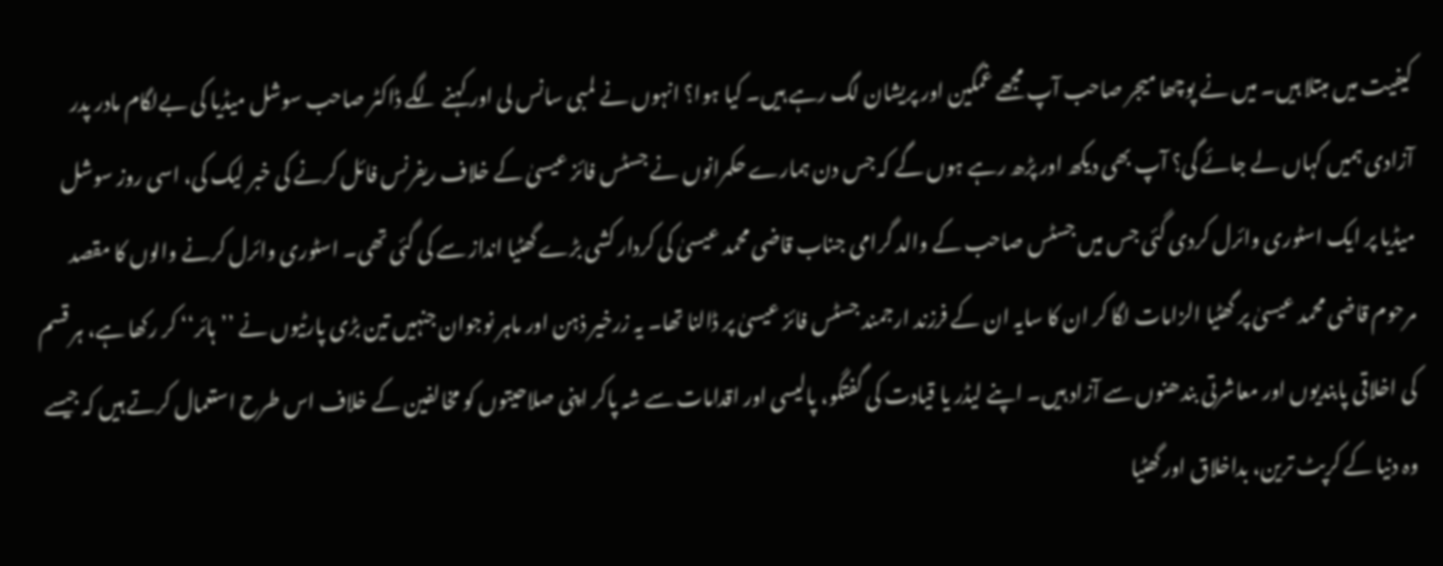کیفیت میں مبتلا ہیں۔ میں نے پوچھا میجر صاحب آپ مجھے غمگین اور پریشان لگ رہے ہیں۔ کیا ہوا؟ انہوں نے لمبی سانس لی اور کہنے لگے ڈاکٹر صاحب سوشل میڈیا کی بےلگام مادر پدر آزادی ہمیں کہاں لے جائے گی؟ آپ بھی دیکھ اور پڑھ رہے ہوں گے کہ جس دن ہمارے حکمرانوں نے جسٹس فائز عیسیٰ کے خلاف ریفرنس فائل کرنے کی خبر لیک کی، اسی روز سوشل میڈیا پر ایک اسٹوری وائرل کردی گئی جس میں جسٹس صاحب کے والد گرامی جناب قاضی محمد عیسیٰ کی کردار کشی بڑے گھٹیا انداز سے کی گئی تھی۔ اسٹوری وائرل کرنے والوں کا مقصد مرحوم قاضی محمد عیسیٰ پر گھٹیا الزامات لگا کر ان کا سایہ ان کے فرزند ارجمند جسٹس فائز عیسیٰ پر ڈالنا تھا۔ یہ زرخیر ذہن اور ماہر نوجوان جنہیں تین بڑی پارٹیوں نے ’’ہائر‘‘ کر رکھا ہے، ہر قسم کی اخلاقی پابندیوں اور معاشرتی بندھنوں سے آزاد ہیں۔ اپنے لیڈر یا قیادت کی گفتگو، پالیسی اور اقدامات سے شہ پاکر اپنی صلاحیتوں کو مخالفین کے خلاف اس طرح استعمال کرتے ہیں کہ جیسے وہ دنیا کے کرپٹ ترین، بداخلاق اور گھٹیا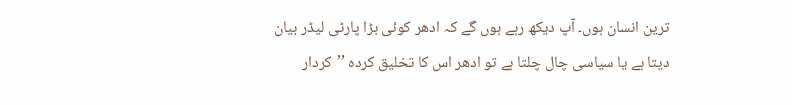ترین انسان ہوں۔ آپ دیکھ رہے ہوں گے کہ ادھر کوئی بڑا پارٹی لیڈر بیان دیتا ہے یا سیاسی چال چلتا ہے تو ادھر اس کا تخلیق کردہ ’’کردار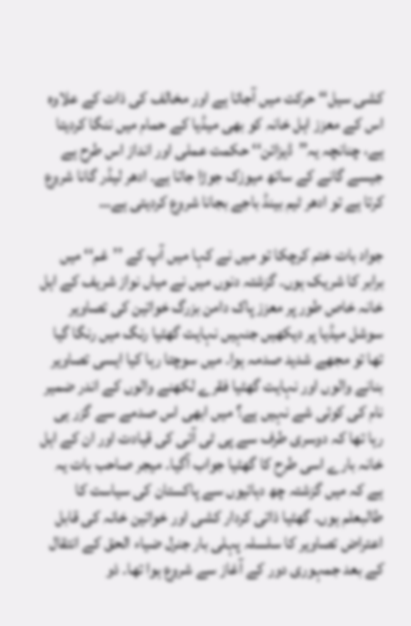کشی سیل‘‘ حرکت میں آجاتا ہے اور مخالف کی ذات کے علاوہ اس کے معزز اہل خانہ کو بھی میڈیا کے حمام میں ننگا کردیتا ہے، چنانچہ یہ’’ڈیزائن‘‘ حکمت عملی اور انداز اس طرح ہے جیسے گانے کے ساتھ میوزک جوڑا جاتا ہے۔ ادھر لیڈر گانا شروع کرتا ہے تو ادھر ٹیم بینڈ باجے بجانا شروع کردیتی ہے…

جواد بات ختم کرچکا تو میں نے کہا میں آپ کے ’’غم‘‘ میں برابر کا شریک ہوں۔ گزشتہ دنوں میں نے میاں نواز شریف کے اہل خانہ خاص طور پر معزز پاک دامن بزرگ خواتین کی تصاویر سوشل میڈیا پر دیکھیں جنہیں نہایت گھٹیا رنگ میں رنگا گیا تھا تو مجھے شدید صدمہ ہوا۔ میں سوچتا رہا کیا ایسی تصاویر بنانے والوں اور نہایت گھٹیا فقرے لکھنے والوں کے اندر ضمیر نام کی کوئی شے نہیں ہے؟ میں ابھی اس صدمے سے گزر ہی رہا تھا کہ دوسری طرف سے پی ٹی آئی کی قیادت اور ان کے اہل خانہ بارے اسی طرح کا گھٹیا جواب آگیا۔ میجر صاحب بات یہ ہے کہ میں گزشتہ چھ دہائیوں سے پاکستان کی سیاست کا طالبعلم ہوں۔ گھٹیا ذاتی کردار کشی اور خواتین خانہ کی قابل اعتراض تصاویر کا سلسلہ پہلی بار جنرل ضیاء الحق کے انتقال کے بعد جمہوری دور کے آغاز سے شروع ہوا تھا۔ ذو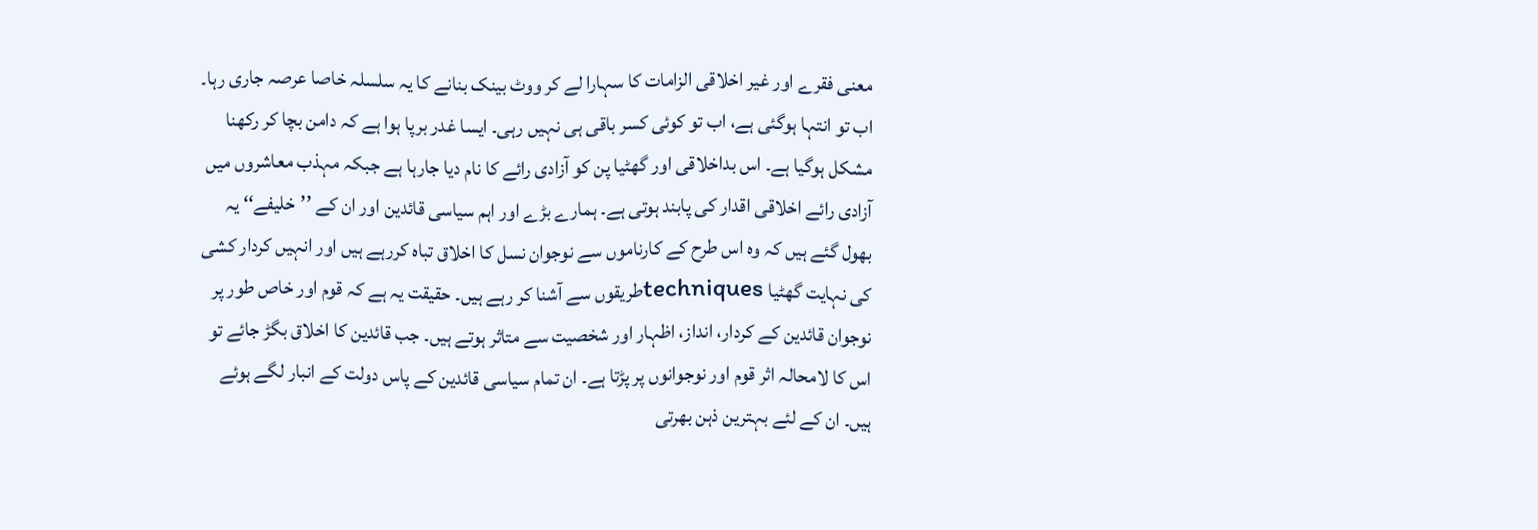معنی فقرے اور غیر اخلاقی الزامات کا سہارا لے کر ووٹ بینک بنانے کا یہ سلسلہ خاصا عرصہ جاری رہا۔ اب تو انتہا ہوگئی ہے، اب تو کوئی کسر باقی ہی نہیں رہی۔ ایسا غدر برپا ہوا ہے کہ دامن بچا کر رکھنا مشکل ہوگیا ہے۔ اس بداخلاقی اور گھٹیا پن کو آزادی رائے کا نام دیا جارہا ہے جبکہ مہذب معاشروں میں آزادی رائے اخلاقی اقدار کی پابند ہوتی ہے۔ ہمارے بڑے اور اہم سیاسی قائدین اور ان کے ’’خلیفے‘‘ یہ بھول گئے ہیں کہ وہ اس طرح کے کارناموں سے نوجوان نسل کا اخلاق تباہ کررہے ہیں اور انہیں کردار کشی کی نہایت گھٹیا techniquesطریقوں سے آشنا کر رہے ہیں۔ حقیقت یہ ہے کہ قوم اور خاص طور پر نوجوان قائدین کے کردار، انداز، اظہار اور شخصیت سے متاثر ہوتے ہیں۔ جب قائدین کا اخلاق بگڑ جائے تو اس کا لامحالہ اثر قوم اور نوجوانوں پر پڑتا ہے۔ ان تمام سیاسی قائدین کے پاس دولت کے انبار لگے ہوئے ہیں۔ ان کے لئے بہترین ذہن بھرتی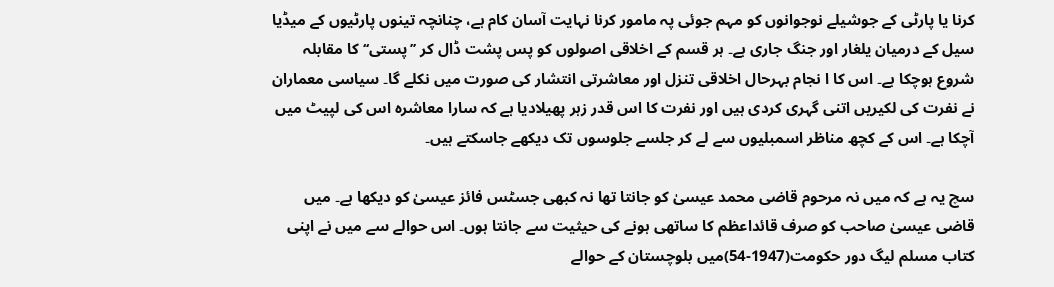کرنا یا پارٹی کے جوشیلے نوجوانوں کو مہم جوئی پہ مامور کرنا نہایت آسان کام ہے، چنانچہ تینوں پارٹیوں کے میڈیا سیل کے درمیان یلغار اور جنگ جاری ہے۔ ہر قسم کے اخلاقی اصولوں کو پس پشت ڈال کر ’’پستی‘‘ کا مقابلہ شروع ہوچکا ہے۔ اس کا ا نجام بہرحال اخلاقی تنزل اور معاشرتی انتشار کی صورت میں نکلے گا۔ سیاسی معماران نے نفرت کی لکیریں اتنی گہری کردی ہیں اور نفرت کا اس قدر زہر پھیلادیا ہے کہ سارا معاشرہ اس کی لپیٹ میں آچکا ہے۔ اس کے کچھ مناظر اسمبلیوں سے لے کر جلسے جلوسوں تک دیکھے جاسکتے ہیں۔

سچ یہ ہے کہ میں نہ مرحوم قاضی محمد عیسیٰ کو جانتا تھا نہ کبھی جسٹس فائز عیسیٰ کو دیکھا ہے۔ میں قاضی عیسیٰ صاحب کو صرف قائداعظم کا ساتھی ہونے کی حیثیت سے جانتا ہوں۔ اس حوالے سے میں نے اپنی کتاب مسلم لیگ دور حکومت(1947-54)میں بلوچستان کے حوالے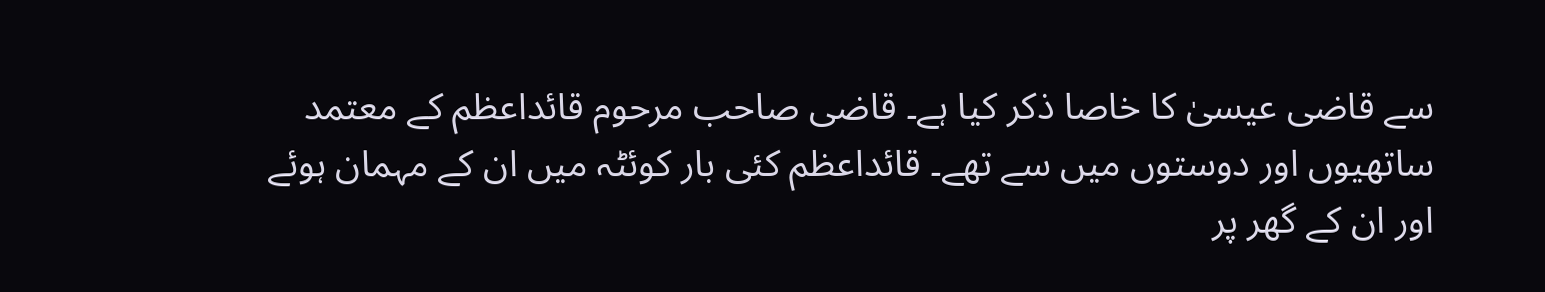سے قاضی عیسیٰ کا خاصا ذکر کیا ہے۔ قاضی صاحب مرحوم قائداعظم کے معتمد ساتھیوں اور دوستوں میں سے تھے۔ قائداعظم کئی بار کوئٹہ میں ان کے مہمان ہوئے اور ان کے گھر پر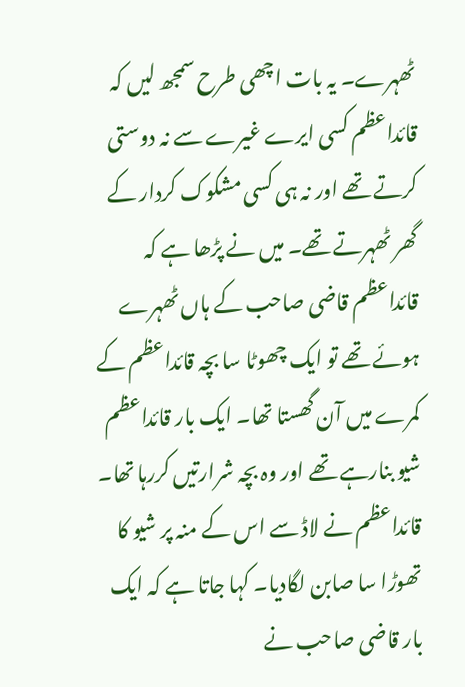ٹھہرے۔ یہ بات اچھی طرح سمجھ لیں کہ قائداعظم کسی ایرے غیرے سے نہ دوستی کرتے تھے اور نہ ہی کسی مشکوک کردار کے گھر ٹھہرتے تھے۔ میں نے پڑھا ہے کہ قائداعظم قاضی صاحب کے ہاں ٹھہرے ہوئے تھے تو ایک چھوٹا سا بچہ قائداعظم کے کمرے میں آن گھستا تھا۔ ایک بار قائداعظم شیو بنارہے تھے اور وہ بچہ شرارتیں کررہا تھا۔ قائداعظم نے لاڈ سے اس کے منہ پر شیو کا تھوڑا سا صابن لگادیا۔ کہا جاتا ہے کہ ایک بار قاضی صاحب نے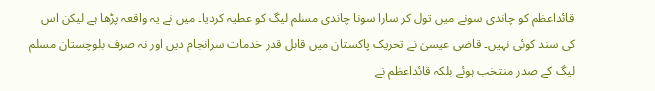قائداعظم کو چاندی سونے میں تول کر سارا سونا چاندی مسلم لیگ کو عطیہ کردیا۔ میں نے یہ واقعہ پڑھا ہے لیکن اس کی سند کوئی نہیں۔ قاضی عیسیٰ نے تحریک پاکستان میں قابل قدر خدمات سرانجام دیں اور نہ صرف بلوچستان مسلم لیگ کے صدر منتخب ہوئے بلکہ قائداعظم نے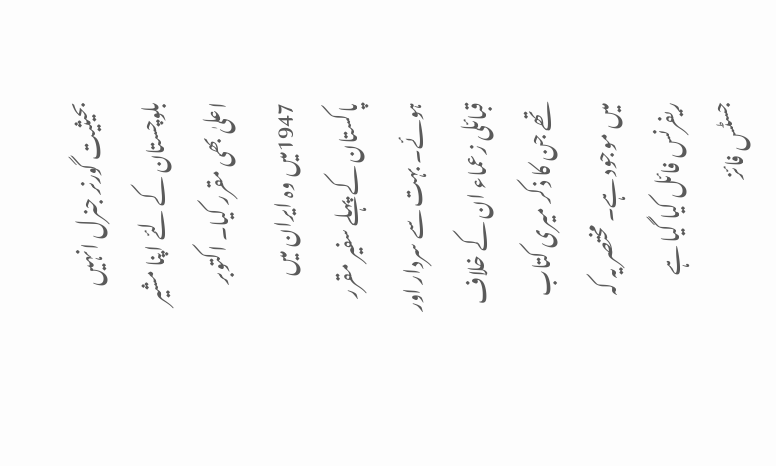بحیثیت گورنر جنرل انہیں بلوچستان کے لئے اپنا مشیر اعلیٰ بھی مقرر کیا۔ اکتوبر 1947میں وہ ایران میں پاکستان کے پہلے سفیر مقرر ہوئے۔ بہت سے سردار اور قبائلی زعماء ان کے خلاف تھے جن کا ذکر میری کتاب میں موجود ہے۔ مختصر یہ کہ ریفرنس فائل کیا گیا ہے جسٹس فائز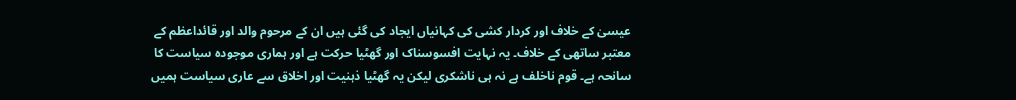عیسیٰ کے خلاف اور کردار کشی کی کہانیاں ایجاد کی گئی ہیں ان کے مرحوم والد اور قائداعظم کے معتبر ساتھی کے خلاف۔ یہ نہایت افسوسناک اور گھٹیا حرکت ہے اور ہماری موجودہ سیاست کا سانحہ ہے۔ قوم ناخلف ہے نہ ہی ناشکری لیکن یہ گھٹیا ذہنیت اور اخلاق سے عاری سیاست ہمیں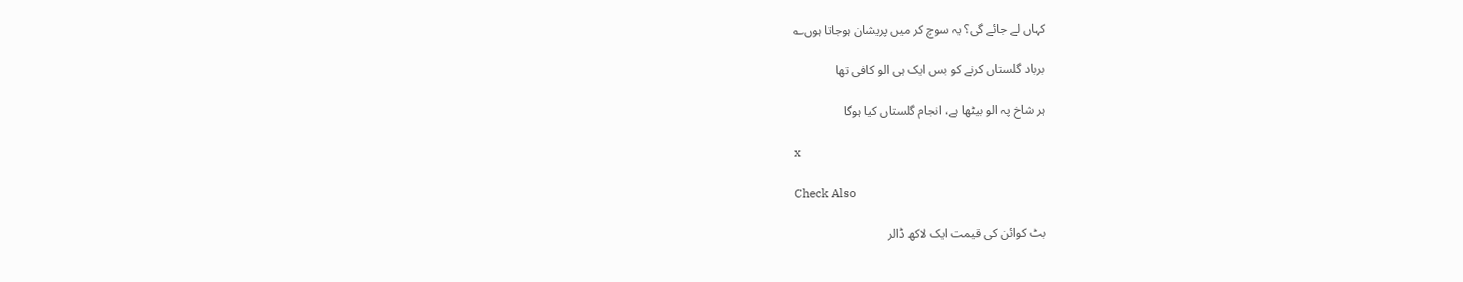کہاں لے جائے گی؟ یہ سوچ کر میں پریشان ہوجاتا ہوں؎

برباد گلستاں کرنے کو بس ایک ہی الو کافی تھا

ہر شاخ پہ الو بیٹھا ہے، انجام گلستاں کیا ہوگا

x

Check Also

بٹ کوائن کی قیمت ایک لاکھ ڈالر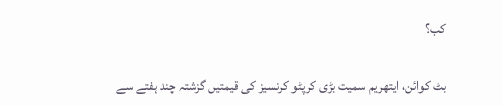کب؟

بٹ کوائن، ایتھریم سمیت بڑی کرپٹو کرنسیز کی قیمتیں گزشتہ چند ہفتے سے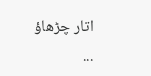اتار چڑھاؤ ...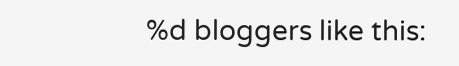%d bloggers like this: